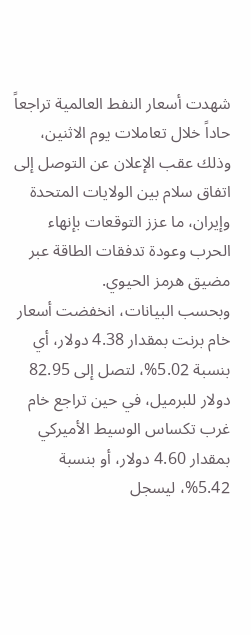شهدت أسعار النفط العالمية تراجعاً حاداً خلال تعاملات يوم الاثنين، وذلك عقب الإعلان عن التوصل إلى اتفاق سلام بين الولايات المتحدة وإيران، ما عزز التوقعات بإنهاء الحرب وعودة تدفقات الطاقة عبر مضيق هرمز الحيوي.
وبحسب البيانات، انخفضت أسعار خام برنت بمقدار 4.38 دولار، أي بنسبة 5.02%، لتصل إلى 82.95 دولار للبرميل، في حين تراجع خام غرب تكساس الوسيط الأميركي بمقدار 4.60 دولار، أو بنسبة 5.42%، ليسجل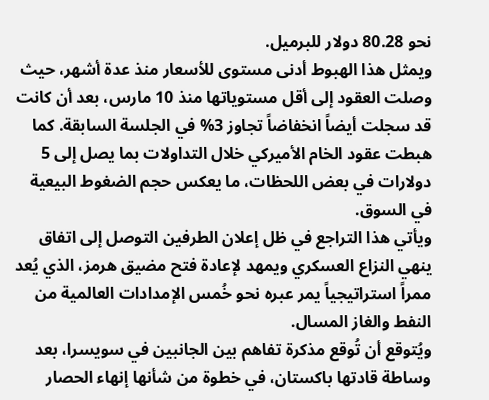نحو 80.28 دولار للبرميل.
ويمثل هذا الهبوط أدنى مستوى للأسعار منذ عدة أشهر، حيث وصلت العقود إلى أقل مستوياتها منذ 10 مارس، بعد أن كانت قد سجلت أيضاً انخفاضاً تجاوز 3% في الجلسة السابقة. كما هبطت عقود الخام الأميركي خلال التداولات بما يصل إلى 5 دولارات في بعض اللحظات، ما يعكس حجم الضغوط البيعية في السوق.
ويأتي هذا التراجع في ظل إعلان الطرفين التوصل إلى اتفاق ينهي النزاع العسكري ويمهد لإعادة فتح مضيق هرمز، الذي يُعد ممراً استراتيجياً يمر عبره نحو خُمس الإمدادات العالمية من النفط والغاز المسال.
ويُتوقع أن تُوقع مذكرة تفاهم بين الجانبين في سويسرا، بعد وساطة قادتها باكستان، في خطوة من شأنها إنهاء الحصار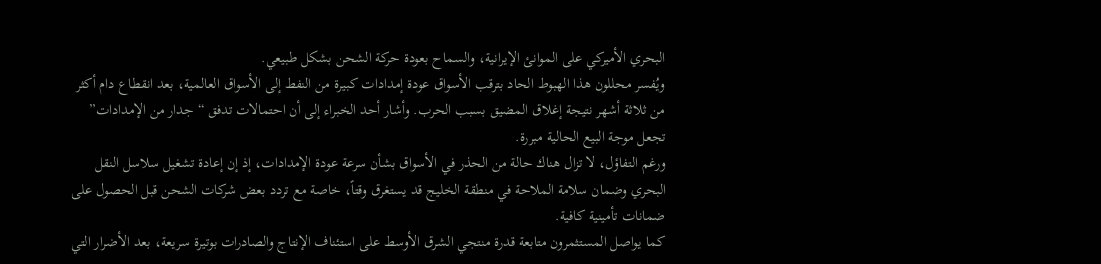البحري الأميركي على الموانئ الإيرانية، والسماح بعودة حركة الشحن بشكل طبيعي.
ويُفسر محللون هذا الهبوط الحاد بترقب الأسواق عودة إمدادات كبيرة من النفط إلى الأسواق العالمية، بعد انقطاع دام أكثر من ثلاثة أشهر نتيجة إغلاق المضيق بسبب الحرب. وأشار أحد الخبراء إلى أن احتمالات تدفق “جدار من الإمدادات” تجعل موجة البيع الحالية مبررة.
ورغم التفاؤل، لا تزال هناك حالة من الحذر في الأسواق بشأن سرعة عودة الإمدادات، إذ إن إعادة تشغيل سلاسل النقل البحري وضمان سلامة الملاحة في منطقة الخليج قد يستغرق وقتاً، خاصة مع تردد بعض شركات الشحن قبل الحصول على ضمانات تأمينية كافية.
كما يواصل المستثمرون متابعة قدرة منتجي الشرق الأوسط على استئناف الإنتاج والصادرات بوتيرة سريعة، بعد الأضرار التي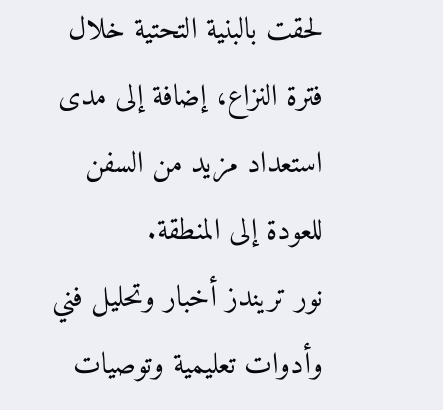لحقت بالبنية التحتية خلال فترة النزاع، إضافة إلى مدى استعداد مزيد من السفن للعودة إلى المنطقة.
نور تريندز أخبار وتحليل فني وأدوات تعليمية وتوصيات